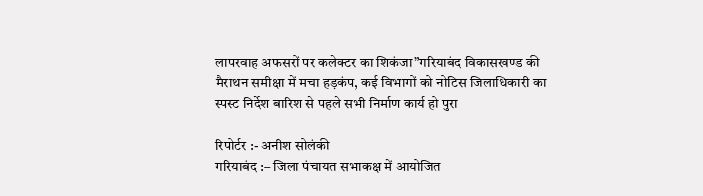लापरवाह अफसरों पर कलेक्टर का शिकंजा”गरियाबंद विकासखण्ड की मैराथन समीक्षा में मचा हड़कंप, कई विभागों को नोटिस जिलाधिकारी का स्पस्ट निर्देश बारिश से पहले सभी निर्माण कार्य हो पुरा

रिपोर्टर :- अनीश सोलंकी
गरियाबंद :– जिला पंचायत सभाकक्ष में आयोजित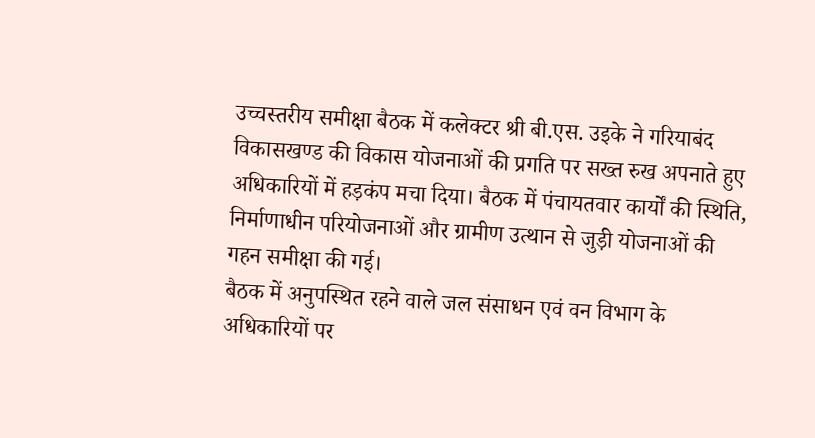उच्चस्तरीय समीक्षा बैठक में कलेक्टर श्री बी.एस. उइके ने गरियाबंद विकासखण्ड की विकास योजनाओं की प्रगति पर सख्त रुख अपनाते हुए अधिकारियों में हड़कंप मचा दिया। बैठक में पंचायतवार कार्यों की स्थिति, निर्माणाधीन परियोजनाओं और ग्रामीण उत्थान से जुड़ी योजनाओं की गहन समीक्षा की गई।
बैठक में अनुपस्थित रहने वाले जल संसाधन एवं वन विभाग के अधिकारियों पर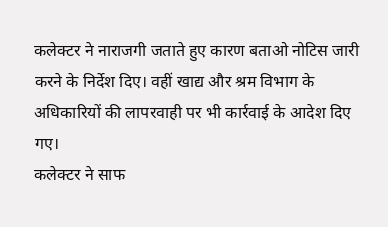कलेक्टर ने नाराजगी जताते हुए कारण बताओ नोटिस जारी करने के निर्देश दिए। वहीं खाद्य और श्रम विभाग के अधिकारियों की लापरवाही पर भी कार्रवाई के आदेश दिए गए।
कलेक्टर ने साफ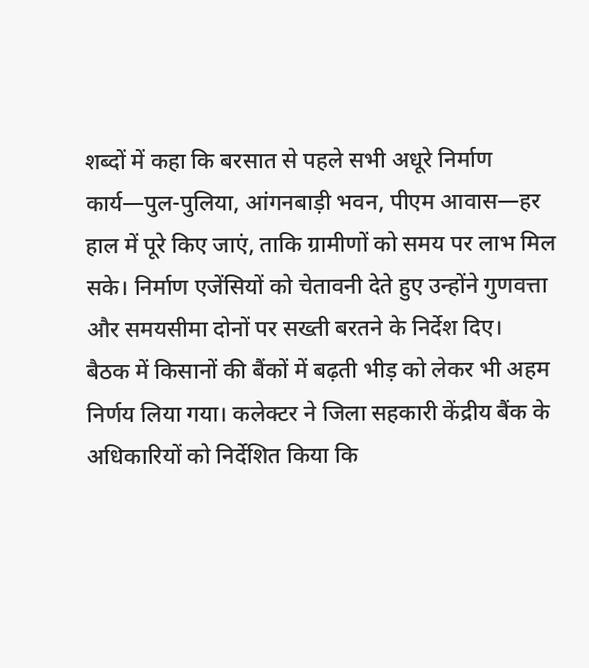शब्दों में कहा कि बरसात से पहले सभी अधूरे निर्माण कार्य—पुल-पुलिया, आंगनबाड़ी भवन, पीएम आवास—हर हाल में पूरे किए जाएं, ताकि ग्रामीणों को समय पर लाभ मिल सके। निर्माण एजेंसियों को चेतावनी देते हुए उन्होंने गुणवत्ता और समयसीमा दोनों पर सख्ती बरतने के निर्देश दिए।
बैठक में किसानों की बैंकों में बढ़ती भीड़ को लेकर भी अहम निर्णय लिया गया। कलेक्टर ने जिला सहकारी केंद्रीय बैंक के अधिकारियों को निर्देशित किया कि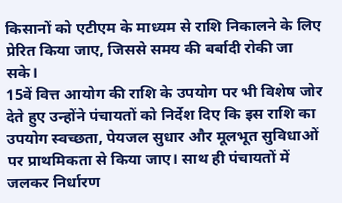किसानों को एटीएम के माध्यम से राशि निकालने के लिए प्रेरित किया जाए, जिससे समय की बर्बादी रोकी जा सके।
15वें वित्त आयोग की राशि के उपयोग पर भी विशेष जोर देते हुए उन्होंने पंचायतों को निर्देश दिए कि इस राशि का उपयोग स्वच्छता, पेयजल सुधार और मूलभूत सुविधाओं पर प्राथमिकता से किया जाए। साथ ही पंचायतों में जलकर निर्धारण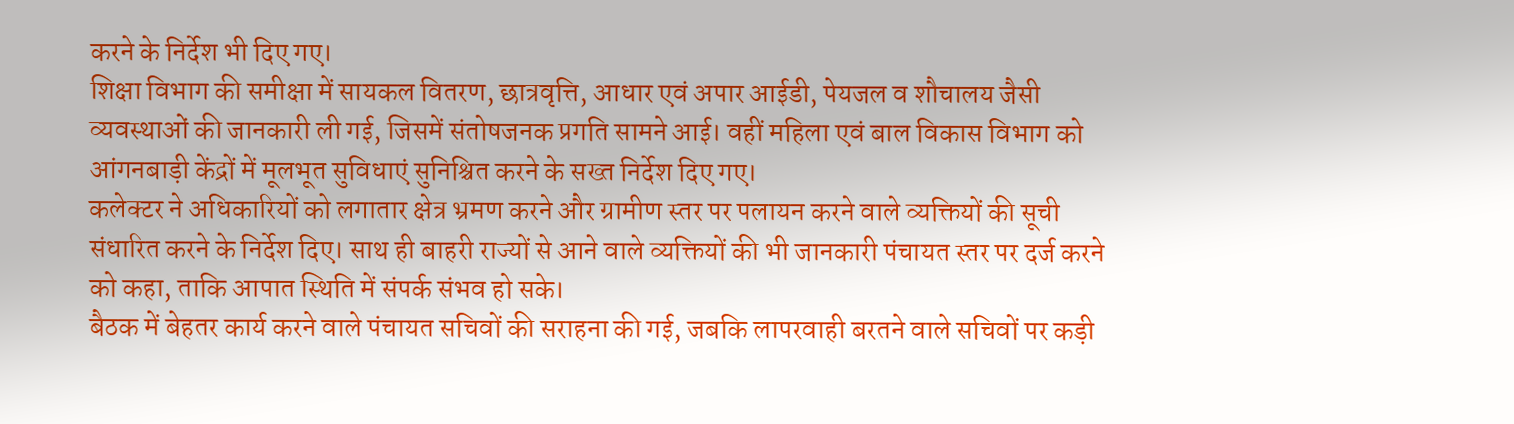करने के निर्देश भी दिए गए।
शिक्षा विभाग की समीक्षा में सायकल वितरण, छात्रवृत्ति, आधार एवं अपार आईडी, पेयजल व शौचालय जैसी व्यवस्थाओं की जानकारी ली गई, जिसमें संतोषजनक प्रगति सामने आई। वहीं महिला एवं बाल विकास विभाग को आंगनबाड़ी केंद्रों में मूलभूत सुविधाएं सुनिश्चित करने के सख्त निर्देश दिए गए।
कलेक्टर ने अधिकारियों को लगातार क्षेत्र भ्रमण करने और ग्रामीण स्तर पर पलायन करने वाले व्यक्तियों की सूची संधारित करने के निर्देश दिए। साथ ही बाहरी राज्यों से आने वाले व्यक्तियों की भी जानकारी पंचायत स्तर पर दर्ज करने को कहा, ताकि आपात स्थिति में संपर्क संभव हो सके।
बैठक में बेहतर कार्य करने वाले पंचायत सचिवों की सराहना की गई, जबकि लापरवाही बरतने वाले सचिवों पर कड़ी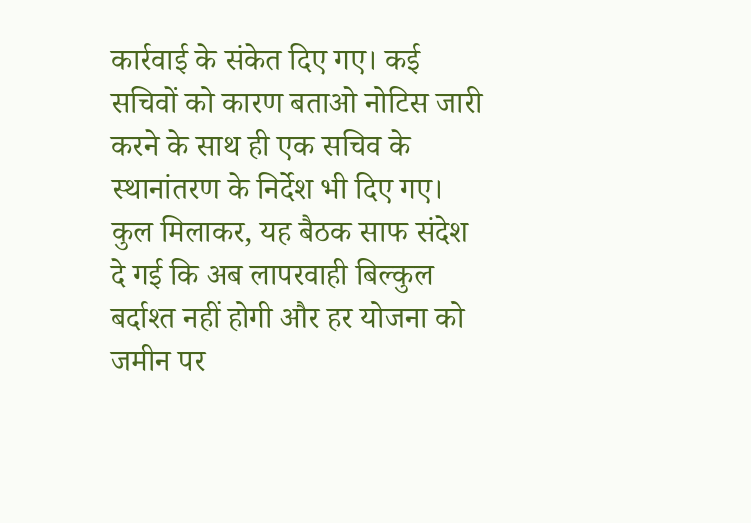कार्रवाई के संकेत दिए गए। कई सचिवों को कारण बताओ नोटिस जारी करने के साथ ही एक सचिव के स्थानांतरण के निर्देश भी दिए गए।
कुल मिलाकर, यह बैठक साफ संदेश दे गई कि अब लापरवाही बिल्कुल बर्दाश्त नहीं होगी और हर योजना को जमीन पर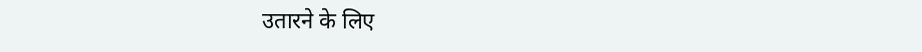उतारने के लिए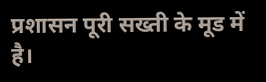प्रशासन पूरी सख्ती के मूड में है।